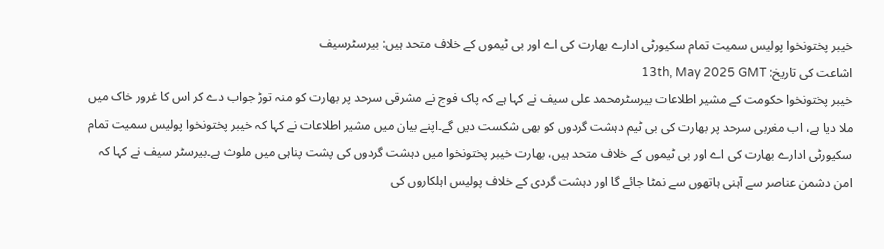خیبر پختونخوا پولیس سمیت تمام سکیورٹی ادارے بھارت کی اے اور بی ٹیموں کے خلاف متحد ہیں: بیرسٹرسیف
اشاعت کی تاریخ: 13th, May 2025 GMT
خیبر پختونخوا حکومت کے مشیر اطلاعات بیرسٹرمحمد علی سیف نے کہا ہے کہ پاک فوج نے مشرقی سرحد پر بھارت کو منہ توڑ جواب دے کر اس کا غرور خاک میں ملا دیا ہے، اب مغربی سرحد پر بھارت کی بی ٹیم دہشت گردوں کو بھی شکست دیں گے۔اپنے بیان میں مشیر اطلاعات نے کہا کہ خیبر پختونخوا پولیس سمیت تمام سکیورٹی ادارے بھارت کی اے اور بی ٹیموں کے خلاف متحد ہیں، بھارت خیبر پختونخوا میں دہشت گردوں کی پشت پناہی میں ملوث ہے۔بیرسٹر سیف نے کہا کہ امن دشمن عناصر سے آہنی ہاتھوں سے نمٹا جائے گا اور دہشت گردی کے خلاف پولیس اہلکاروں کی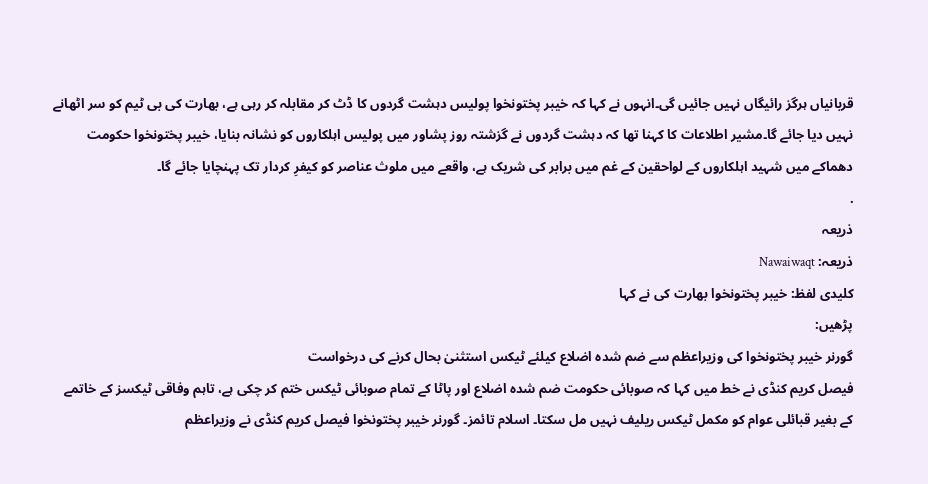قربانیاں ہرگز رائیگاں نہیں جائیں گی۔انہوں نے کہا کہ خیبر پختونخوا پولیس دہشت گردوں کا ڈٹ کر مقابلہ کر رہی ہے، بھارت کی بی ٹیم کو سر اٹھانے نہیں دیا جائے گا۔مشیر اطلاعات کا کہنا تھا کہ دہشت گردوں نے گزشتہ روز پشاور میں پولیس اہلکاروں کو نشانہ بنایا، خیبر پختونخوا حکومت دھماکے میں شہید اہلکاروں کے لواحقین کے غم میں برابر کی شریک ہے، واقعے میں ملوث عناصر کو کیفرِ کردار تک پہنچایا جائے گا۔
.
ذریعہ
ذریعہ: Nawaiwaqt
کلیدی لفظ: خیبر پختونخوا بھارت کی نے کہا
پڑھیں:
گورنر خیبر پختونخوا کی وزیراعظم سے ضم شدہ اضلاع کیلئے ٹیکس استثنیٰ بحال کرنے کی درخواست
فیصل کریم کنڈی نے خط میں کہا کہ صوبائی حکومت ضم شدہ اضلاع اور پاٹا کے تمام صوبائی ٹیکس ختم کر چکی ہے، تاہم وفاقی ٹیکسز کے خاتمے کے بغیر قبائلی عوام کو مکمل ٹیکس ریلیف نہیں مل سکتا۔ اسلام تائمز۔ گورنر خیبر پختونخوا فیصل کریم کنڈی نے وزیراعظم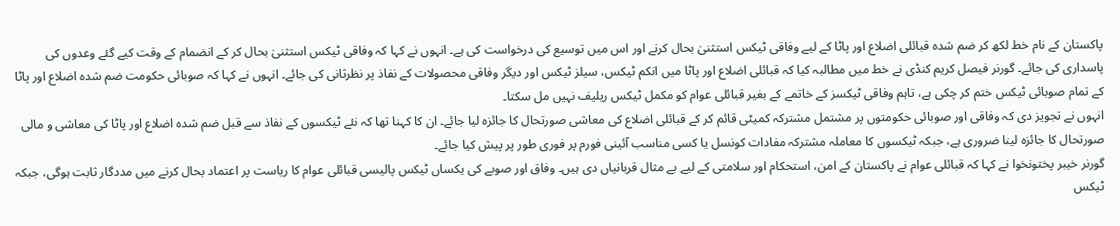پاکستان کے نام خط لکھ کر ضم شدہ قبائلی اضلاع اور پاٹا کے لیے وفاقی ٹیکس استثنیٰ بحال کرنے اور اس میں توسیع کی درخواست کی ہے۔ انہوں نے کہا کہ وفاقی ٹیکس استثنیٰ بحال کر کے انضمام کے وقت کیے گئے وعدوں کی پاسداری کی جائے۔ گورنر فیصل کریم کنڈی نے خط میں مطالبہ کیا کہ قبائلی اضلاع اور پاٹا میں انکم ٹیکس، سیلز ٹیکس اور دیگر وفاقی محصولات کے نفاذ پر نظرثانی کی جائے۔ انہوں نے کہا کہ صوبائی حکومت ضم شدہ اضلاع اور پاٹا کے تمام صوبائی ٹیکس ختم کر چکی ہے، تاہم وفاقی ٹیکسز کے خاتمے کے بغیر قبائلی عوام کو مکمل ٹیکس ریلیف نہیں مل سکتا۔
انہوں نے تجویز دی کہ وفاقی اور صوبائی حکومتوں پر مشتمل مشترکہ کمیٹی قائم کر کے قبائلی اضلاع کی معاشی صورتحال کا جائزہ لیا جائے۔ ان کا کہنا تھا کہ نئے ٹیکسوں کے نفاذ سے قبل ضم شدہ اضلاع اور پاٹا کی معاشی و مالی صورتحال کا جائزہ لینا ضروری ہے، جبکہ ٹیکسوں کا معاملہ مشترکہ مفادات کونسل یا کسی مناسب آئینی فورم پر فوری طور پر پیش کیا جائے۔
گورنر خیبر پختونخوا نے کہا کہ قبائلی عوام نے پاکستان کے امن، استحکام اور سلامتی کے لیے بے مثال قربانیاں دی ہیں۔ وفاق اور صوبے کی یکساں ٹیکس پالیسی قبائلی عوام کا ریاست پر اعتماد بحال کرنے میں مددگار ثابت ہوگی، جبکہ ٹیکس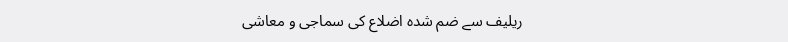ریلیف سے ضم شدہ اضلاع کی سماجی و معاشی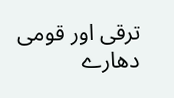ترقی اور قومی دھارے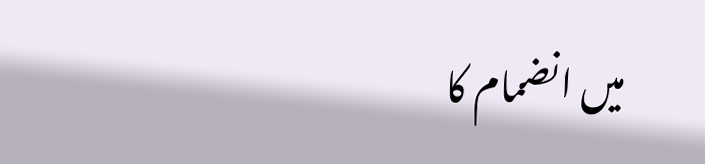میں انضمام کا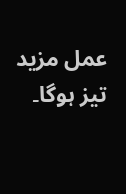عمل مزید تیز ہوگا۔